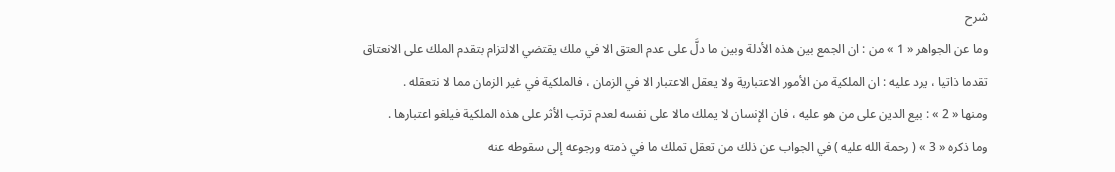شرح
وما عن الجواهر « 1 » من : ان الجمع بين هذه الأدلة وبين ما دلَّ على عدم العتق الا في ملك يقتضي الالتزام بتقدم الملك على الانعتاق تقدما ذاتيا ، يرد عليه : ان الملكية من الأمور الاعتبارية ولا يعقل الاعتبار الا في الزمان ، فالملكية في غير الزمان مما لا نتعقله .
ومنها « 2 » : بيع الدين على من هو عليه ، فان الإنسان لا يملك مالا على نفسه لعدم ترتب الأثر على هذه الملكية فيلغو اعتبارها .
وما ذكره « 3 » ( رحمة الله عليه ) في الجواب عن ذلك من تعقل تملك ما في ذمته ورجوعه إلى سقوطه عنه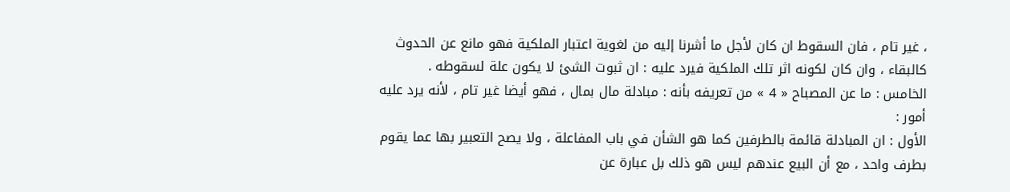، غير تام ، فان السقوط ان كان لأجل ما أشرنا إليه من لغوية اعتبار الملكية فهو مانع عن الحدوث كالبقاء ، وان كان لكونه اثر تلك الملكية فيرد عليه : ان ثبوت الشئ لا يكون علة لسقوطه .
الخامس : ما عن المصباح « 4 » من تعريفه بأنه : مبادلة مال بمال ، فهو أيضا غير تام ، لأنه يرد عليه أمور :
الأول : ان المبادلة قائمة بالطرفين كما هو الشأن في باب المفاعلة ، ولا يصح التعبير بها عما يقوم بطرف واحد ، مع أن البيع عندهم ليس هو ذلك بل عبارة عن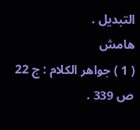التبديل .
هامش
( 1 ) جواهر الكلام : ج 22 ص 339 .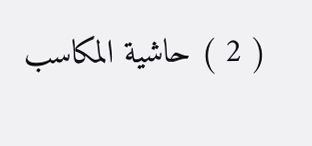( 2 ) حاشية المكاسب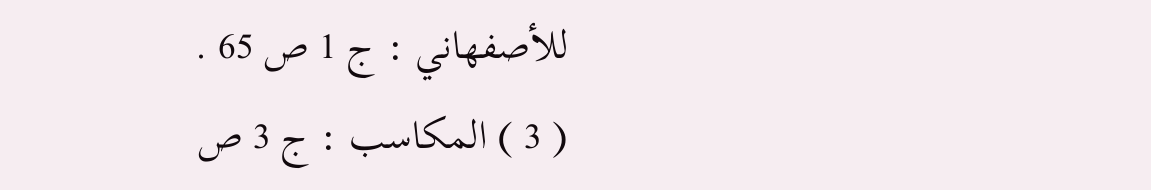للأصفهاني : ج 1 ص 65 .
( 3 ) المكاسب : ج 3 ص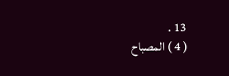13 .
( 4 ) المصباح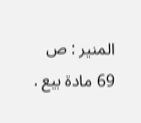المنير : ص 69 مادة بيع .